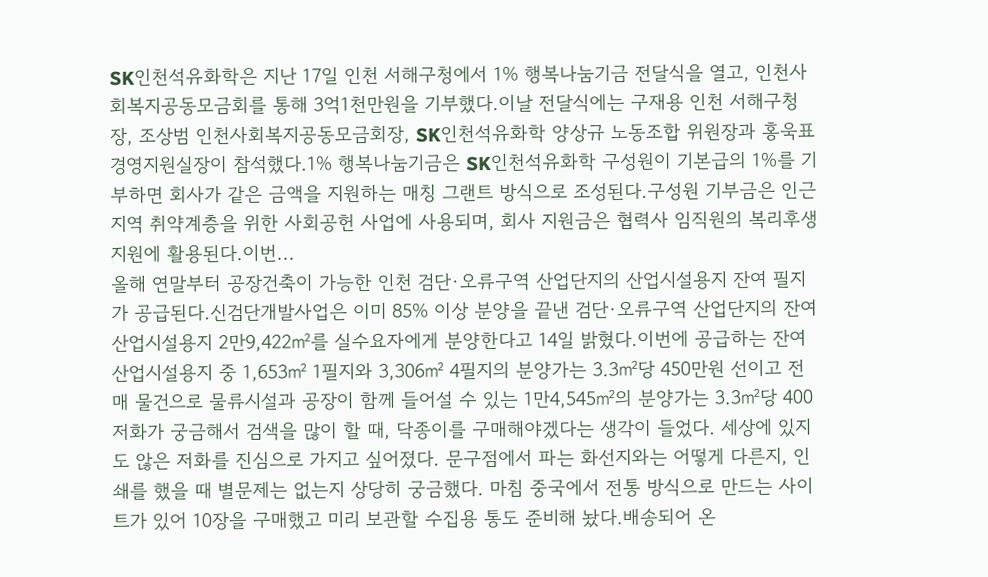SK인천석유화학은 지난 17일 인천 서해구청에서 1% 행복나눔기금 전달식을 열고, 인천사회복지공동모금회를 통해 3억1천만원을 기부했다.이날 전달식에는 구재용 인천 서해구청장, 조상범 인천사회복지공동모금회장, SK인천석유화학 양상규 노동조합 위원장과 홍욱표 경영지원실장이 참석했다.1% 행복나눔기금은 SK인천석유화학 구성원이 기본급의 1%를 기부하면 회사가 같은 금액을 지원하는 매칭 그랜트 방식으로 조성된다.구성원 기부금은 인근 지역 취약계층을 위한 사회공헌 사업에 사용되며, 회사 지원금은 협력사 임직원의 복리후생 지원에 활용된다.이번...
올해 연말부터 공장건축이 가능한 인천 검단·오류구역 산업단지의 산업시설용지 잔여 필지가 공급된다.신검단개발사업은 이미 85% 이상 분양을 끝낸 검단·오류구역 산업단지의 잔여 산업시설용지 2만9,422㎡를 실수요자에게 분양한다고 14일 밝혔다.이번에 공급하는 잔여 산업시설용지 중 1,653㎡ 1필지와 3,306㎡ 4필지의 분양가는 3.3㎡당 450만원 선이고 전매 물건으로 물류시설과 공장이 함께 들어설 수 있는 1만4,545㎡의 분양가는 3.3㎡당 400
저화가 궁금해서 검색을 많이 할 때, 닥종이를 구매해야겠다는 생각이 들었다. 세상에 있지도 않은 저화를 진심으로 가지고 싶어졌다. 문구점에서 파는 화선지와는 어떻게 다른지, 인쇄를 했을 때 별문제는 없는지 상당히 궁금했다. 마침 중국에서 전통 방식으로 만드는 사이트가 있어 10장을 구매했고 미리 보관할 수집용 통도 준비해 놨다.배송되어 온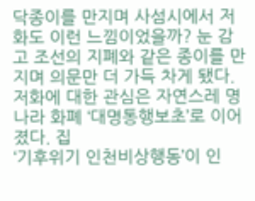닥종이를 만지며 사섬시에서 저화도 이런 느낌이었을까? 눈 감고 조선의 지폐와 같은 종이를 만지며 의문만 더 가득 차게 됐다.저화에 대한 관심은 자연스레 명나라 화폐 ‘대명통행보초’로 이어졌다. 집
‘기후위기 인천비상행동’이 인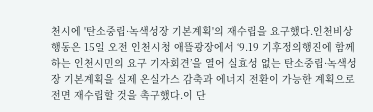천시에 '탄소중립·녹색성장 기본계획'의 재수립을 요구했다.인천비상행동은 15일 오전 인천시청 애뜰광장에서 ‘9.19 기후정의행진에 함께하는 인천시민의 요구 기자회견’을 열어 실효성 없는 탄소중립·녹색성장 기본계획을 실제 온실가스 감축과 에너지 전환이 가능한 계획으로 전면 재수립할 것을 촉구했다.이 단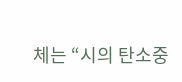체는 “시의 탄소중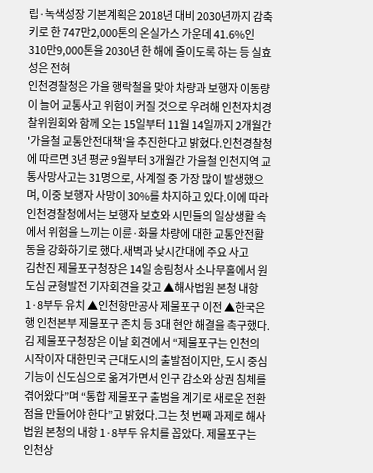립·녹색성장 기본계획은 2018년 대비 2030년까지 감축키로 한 747만2,000톤의 온실가스 가운데 41.6%인 310만9,000톤을 2030년 한 해에 줄이도록 하는 등 실효성은 전혀
인천경찰청은 가을 행락철을 맞아 차량과 보행자 이동량이 늘어 교통사고 위험이 커질 것으로 우려해 인천자치경찰위원회와 함께 오는 15일부터 11월 14일까지 2개월간 '가을철 교통안전대책’을 추진한다고 밝혔다.인천경찰청에 따르면 3년 평균 9월부터 3개월간 가을철 인천지역 교통사망사고는 31명으로, 사계절 중 가장 많이 발생했으며, 이중 보행자 사망이 30%를 차지하고 있다.이에 따라 인천경찰청에서는 보행자 보호와 시민들의 일상생활 속에서 위험을 느끼는 이륜·화물 차량에 대한 교통안전활동을 강화하기로 했다.새벽과 낮시간대에 주요 사고
김찬진 제물포구청장은 14일 송림청사 소나무홀에서 원도심 균형발전 기자회견을 갖고 ▲해사법원 본청 내항 1·8부두 유치 ▲인천항만공사 제물포구 이전 ▲한국은행 인천본부 제물포구 존치 등 3대 현안 해결을 촉구했다.김 제물포구청장은 이날 회견에서 “제물포구는 인천의 시작이자 대한민국 근대도시의 출발점이지만, 도시 중심 기능이 신도심으로 옮겨가면서 인구 감소와 상권 침체를 겪어왔다”며 “통합 제물포구 출범을 계기로 새로운 전환점을 만들어야 한다”고 밝혔다.그는 첫 번째 과제로 해사법원 본청의 내항 1·8부두 유치를 꼽았다. 제물포구는
인천상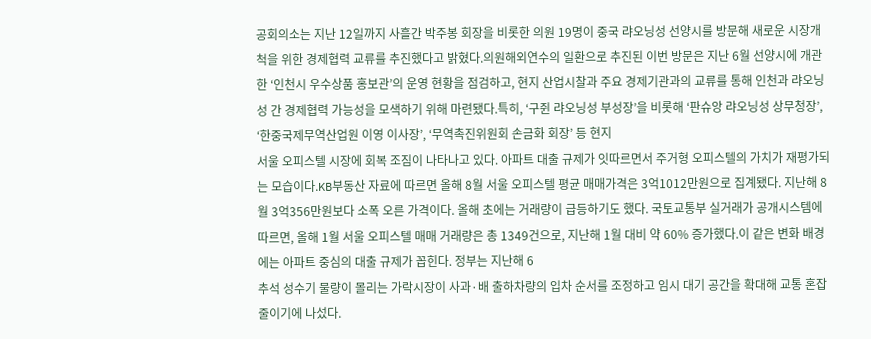공회의소는 지난 12일까지 사흘간 박주봉 회장을 비롯한 의원 19명이 중국 랴오닝성 선양시를 방문해 새로운 시장개척을 위한 경제협력 교류를 추진했다고 밝혔다.의원해외연수의 일환으로 추진된 이번 방문은 지난 6월 선양시에 개관한 ‘인천시 우수상품 홍보관’의 운영 현황을 점검하고, 현지 산업시찰과 주요 경제기관과의 교류를 통해 인천과 랴오닝성 간 경제협력 가능성을 모색하기 위해 마련됐다.특히, ‘구쥔 랴오닝성 부성장’을 비롯해 ‘판슈앙 랴오닝성 상무청장’, ‘한중국제무역산업원 이영 이사장’, ‘무역촉진위원회 손금화 회장’ 등 현지
서울 오피스텔 시장에 회복 조짐이 나타나고 있다. 아파트 대출 규제가 잇따르면서 주거형 오피스텔의 가치가 재평가되는 모습이다.KB부동산 자료에 따르면 올해 8월 서울 오피스텔 평균 매매가격은 3억1012만원으로 집계됐다. 지난해 8월 3억356만원보다 소폭 오른 가격이다. 올해 초에는 거래량이 급등하기도 했다. 국토교통부 실거래가 공개시스템에 따르면, 올해 1월 서울 오피스텔 매매 거래량은 총 1349건으로, 지난해 1월 대비 약 60% 증가했다.이 같은 변화 배경에는 아파트 중심의 대출 규제가 꼽힌다. 정부는 지난해 6
추석 성수기 물량이 몰리는 가락시장이 사과·배 출하차량의 입차 순서를 조정하고 임시 대기 공간을 확대해 교통 혼잡 줄이기에 나섰다.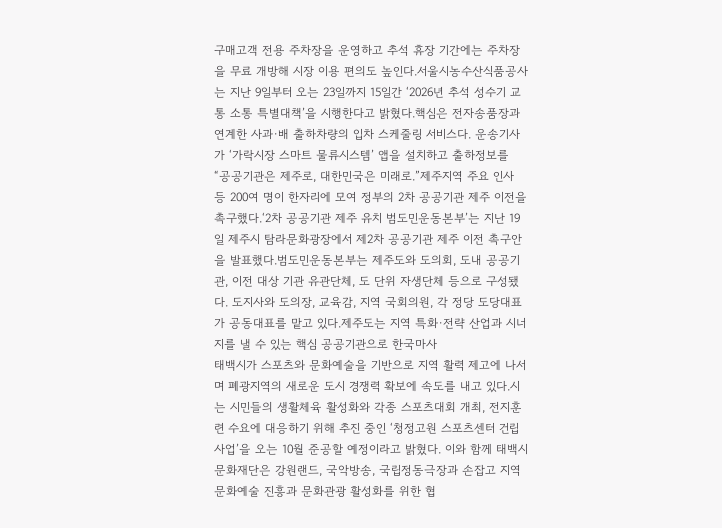구매고객 전용 주차장을 운영하고 추석 휴장 기간에는 주차장을 무료 개방해 시장 이용 편의도 높인다.서울시농수산식품공사는 지난 9일부터 오는 23일까지 15일간 ‘2026년 추석 성수기 교통 소통 특별대책’을 시행한다고 밝혔다.핵심은 전자송품장과 연계한 사과·배 출하차량의 입차 스케줄링 서비스다. 운송기사가 ‘가락시장 스마트 물류시스템’ 앱을 설치하고 출하정보를
“공공기관은 제주로, 대한민국은 미래로.”제주지역 주요 인사 등 200여 명이 한자리에 모여 정부의 2차 공공기관 제주 이전을 촉구했다.‘2차 공공기관 제주 유치 범도민운동본부’는 지난 19일 제주시 탐라문화광장에서 제2차 공공기관 제주 이전 촉구안을 발표했다.범도민운동본부는 제주도와 도의회, 도내 공공기관, 이전 대상 기관 유관단체, 도 단위 자생단체 등으로 구성됐다. 도지사와 도의장, 교육감, 지역 국회의원, 각 정당 도당대표가 공동대표를 맡고 있다.제주도는 지역 특화·전략 산업과 시너지를 낼 수 있는 핵심 공공기관으로 한국마사
태백시가 스포츠와 문화예술을 기반으로 지역 활력 제고에 나서며 폐광지역의 새로운 도시 경쟁력 확보에 속도를 내고 있다.시는 시민들의 생활체육 활성화와 각종 스포츠대회 개최, 전지훈련 수요에 대응하기 위해 추진 중인 ‘청정고원 스포츠센터 건립사업’을 오는 10월 준공할 예정이라고 밝혔다. 이와 함께 태백시문화재단은 강원랜드, 국악방송, 국립정동극장과 손잡고 지역 문화예술 진흥과 문화관광 활성화를 위한 협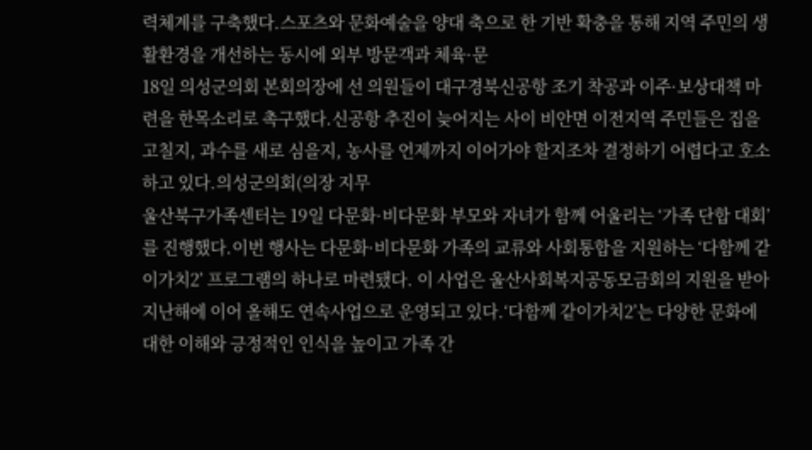력체계를 구축했다.스포츠와 문화예술을 양대 축으로 한 기반 확충을 통해 지역 주민의 생활환경을 개선하는 동시에 외부 방문객과 체육·문
18일 의성군의회 본회의장에 선 의원들이 대구경북신공항 조기 착공과 이주·보상대책 마련을 한목소리로 촉구했다.신공항 추진이 늦어지는 사이 비안면 이전지역 주민들은 집을 고칠지, 과수를 새로 심을지, 농사를 언제까지 이어가야 할지조차 결정하기 어렵다고 호소하고 있다.의성군의회(의장 지무
울산북구가족센터는 19일 다문화·비다문화 부모와 자녀가 함께 어울리는 ‘가족 단합 대회’를 진행했다.이번 행사는 다문화·비다문화 가족의 교류와 사회통합을 지원하는 ‘다함께 같이가치2’ 프로그램의 하나로 마련됐다. 이 사업은 울산사회복지공동모금회의 지원을 받아 지난해에 이어 올해도 연속사업으로 운영되고 있다.‘다함께 같이가치2’는 다양한 문화에 대한 이해와 긍정적인 인식을 높이고 가족 간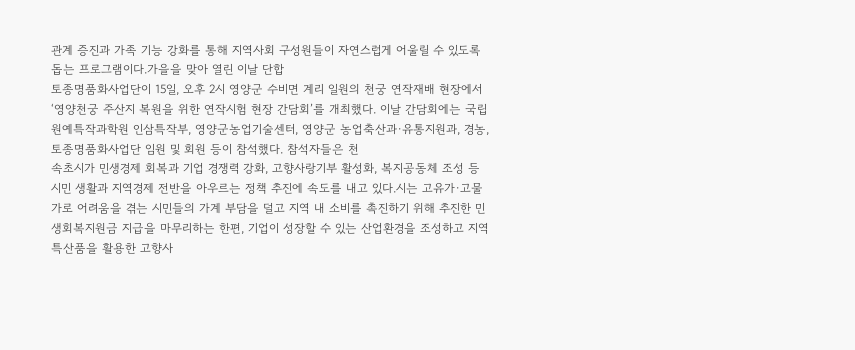관계 증진과 가족 기능 강화를 통해 지역사회 구성원들이 자연스럽게 어울릴 수 있도록 돕는 프로그램이다.가을을 맞아 열린 이날 단합
토종명품화사업단이 15일, 오후 2시 영양군 수비면 계리 일원의 천궁 연작재배 현장에서 ‘영양천궁 주산지 복원을 위한 연작시험 현장 간담회’를 개최했다. 이날 간담회에는 국립원예특작과학원 인삼특작부, 영양군농업기술센터, 영양군 농업축산과·유통지원과, 경농, 토종명품화사업단 임원 및 회원 등이 참석했다. 참석자들은 천
속초시가 민생경제 회복과 기업 경쟁력 강화, 고향사랑기부 활성화, 복지공동체 조성 등 시민 생활과 지역경제 전반을 아우르는 정책 추진에 속도를 내고 있다.시는 고유가·고물가로 어려움을 겪는 시민들의 가계 부담을 덜고 지역 내 소비를 촉진하기 위해 추진한 민생회복지원금 지급을 마무리하는 한편, 기업이 성장할 수 있는 산업환경을 조성하고 지역 특산품을 활용한 고향사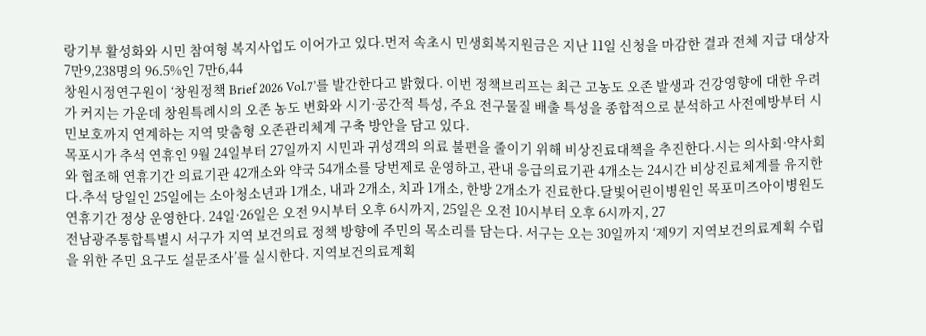랑기부 활성화와 시민 참여형 복지사업도 이어가고 있다.먼저 속초시 민생회복지원금은 지난 11일 신청을 마감한 결과 전체 지급 대상자 7만9,238명의 96.5%인 7만6,44
창원시정연구원이 ‘창원정책 Brief 2026 Vol.7’를 발간한다고 밝혔다. 이번 정책브리프는 최근 고농도 오존 발생과 건강영향에 대한 우려가 커지는 가운데 창원특례시의 오존 농도 변화와 시기·공간적 특성, 주요 전구물질 배출 특성을 종합적으로 분석하고 사전예방부터 시민보호까지 연계하는 지역 맞춤형 오존관리체계 구축 방안을 담고 있다.
목포시가 추석 연휴인 9월 24일부터 27일까지 시민과 귀성객의 의료 불편을 줄이기 위해 비상진료대책을 추진한다.시는 의사회·약사회와 협조해 연휴기간 의료기관 42개소와 약국 54개소를 당번제로 운영하고, 관내 응급의료기관 4개소는 24시간 비상진료체계를 유지한다.추석 당일인 25일에는 소아청소년과 1개소, 내과 2개소, 치과 1개소, 한방 2개소가 진료한다.달빛어린이병원인 목포미즈아이병원도 연휴기간 정상 운영한다. 24일·26일은 오전 9시부터 오후 6시까지, 25일은 오전 10시부터 오후 6시까지, 27
전남광주통합특별시 서구가 지역 보건의료 정책 방향에 주민의 목소리를 담는다. 서구는 오는 30일까지 ‘제9기 지역보건의료계획 수립을 위한 주민 요구도 설문조사’를 실시한다. 지역보건의료계획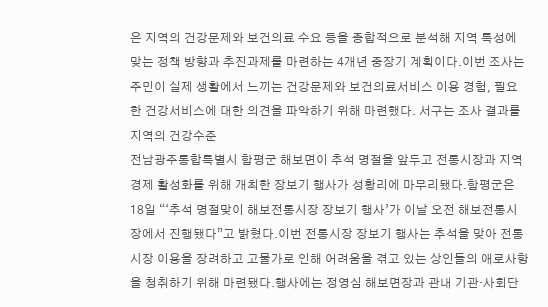은 지역의 건강문제와 보건의료 수요 등을 종합적으로 분석해 지역 특성에 맞는 정책 방향과 추진과제를 마련하는 4개년 중장기 계획이다.이번 조사는 주민이 실제 생활에서 느끼는 건강문제와 보건의료서비스 이용 경험, 필요한 건강서비스에 대한 의견을 파악하기 위해 마련했다. 서구는 조사 결과를 지역의 건강수준
전남광주통합특별시 함평군 해보면이 추석 명절을 앞두고 전통시장과 지역 경제 활성화를 위해 개최한 장보기 행사가 성황리에 마무리됐다.함평군은 18일 “‘추석 명절맞이 해보전통시장 장보기 행사’가 이날 오전 해보전통시장에서 진행됐다”고 밝혔다.이번 전통시장 장보기 행사는 추석을 맞아 전통시장 이용을 장려하고 고물가로 인해 어려움을 겪고 있는 상인들의 애로사항을 청취하기 위해 마련됐다.행사에는 정영심 해보면장과 관내 기관·사회단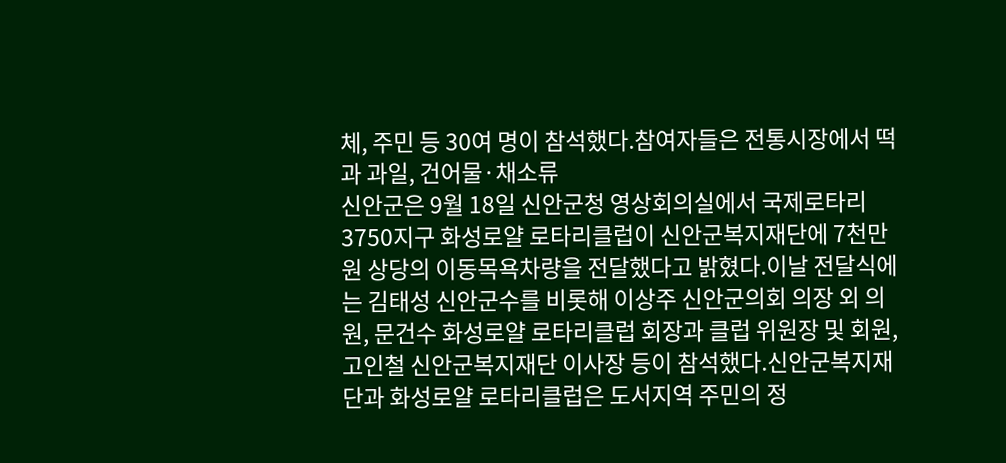체, 주민 등 30여 명이 참석했다.참여자들은 전통시장에서 떡과 과일, 건어물·채소류
신안군은 9월 18일 신안군청 영상회의실에서 국제로타리 3750지구 화성로얄 로타리클럽이 신안군복지재단에 7천만 원 상당의 이동목욕차량을 전달했다고 밝혔다.이날 전달식에는 김태성 신안군수를 비롯해 이상주 신안군의회 의장 외 의원, 문건수 화성로얄 로타리클럽 회장과 클럽 위원장 및 회원, 고인철 신안군복지재단 이사장 등이 참석했다.신안군복지재단과 화성로얄 로타리클럽은 도서지역 주민의 정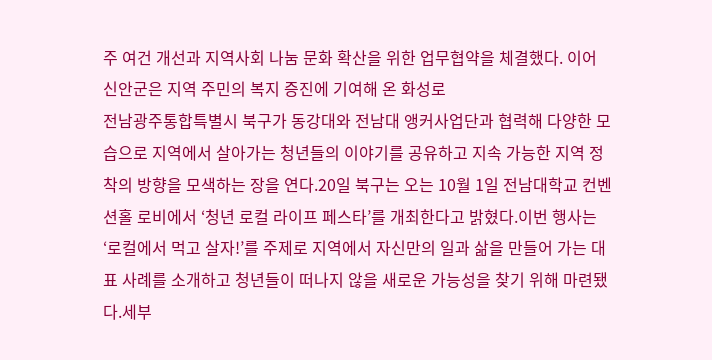주 여건 개선과 지역사회 나눔 문화 확산을 위한 업무협약을 체결했다. 이어 신안군은 지역 주민의 복지 증진에 기여해 온 화성로
전남광주통합특별시 북구가 동강대와 전남대 앵커사업단과 협력해 다양한 모습으로 지역에서 살아가는 청년들의 이야기를 공유하고 지속 가능한 지역 정착의 방향을 모색하는 장을 연다.20일 북구는 오는 10월 1일 전남대학교 컨벤션홀 로비에서 ‘청년 로컬 라이프 페스타’를 개최한다고 밝혔다.이번 행사는 ‘로컬에서 먹고 살자!’를 주제로 지역에서 자신만의 일과 삶을 만들어 가는 대표 사례를 소개하고 청년들이 떠나지 않을 새로운 가능성을 찾기 위해 마련됐다.세부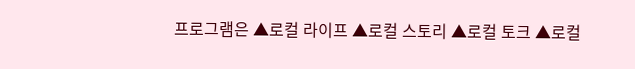프로그램은 ▲로컬 라이프 ▲로컬 스토리 ▲로컬 토크 ▲로컬